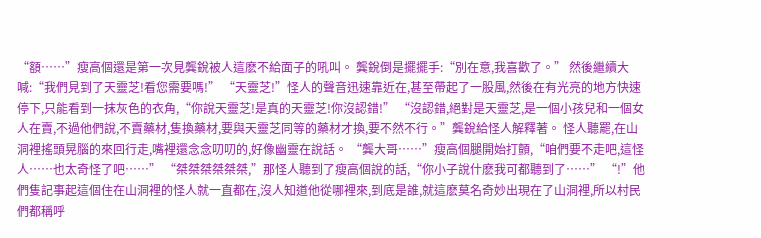“額……”瘦高個還是第一次見龔銳被人這麽不給面子的吼叫。 龔銳倒是擺擺手:“別在意,我喜歡了。” 然後繼續大喊:“我們見到了天靈芝!看您需要嗎!” “天靈芝!”怪人的聲音迅速靠近在,甚至帶起了一股風,然後在有光亮的地方快速停下,只能看到一抹灰色的衣角,“你說天靈芝!是真的天靈芝!你沒認錯!” “沒認錯,絕對是天靈芝,是一個小孩兒和一個女人在賣,不過他們說,不賣藥材,隻換藥材,要與天靈芝同等的藥材才換,要不然不行。”龔銳給怪人解釋著。 怪人聽罷,在山洞裡搖頭晃腦的來回行走,嘴裡還念念叨叨的,好像幽靈在說話。 “龔大哥……”瘦高個腿開始打顫,“咱們要不走吧,這怪人……也太奇怪了吧……” “桀桀桀桀桀桀,”那怪人聽到了瘦高個說的話,“你小子說什麽我可都聽到了……” “!”他們隻記事起這個住在山洞裡的怪人就一直都在,沒人知道他從哪裡來,到底是誰,就這麽莫名奇妙出現在了山洞裡,所以村民們都稱呼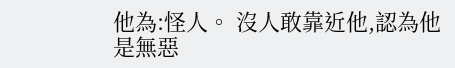他為:怪人。 沒人敢靠近他,認為他是無惡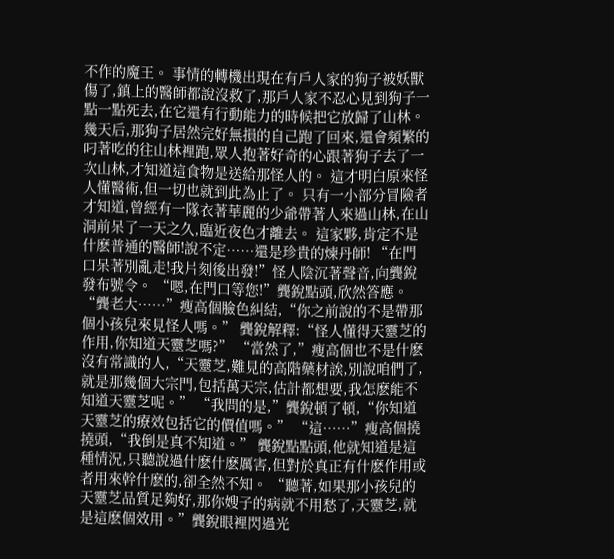不作的魔王。 事情的轉機出現在有戶人家的狗子被妖獸傷了,鎮上的醫師都說沒救了,那戶人家不忍心見到狗子一點一點死去,在它還有行動能力的時候把它放歸了山林。 幾天后,那狗子居然完好無損的自己跑了回來,還會頻繁的叼著吃的往山林裡跑,眾人抱著好奇的心跟著狗子去了一次山林,才知道這食物是送給那怪人的。 這才明白原來怪人懂醫術,但一切也就到此為止了。 只有一小部分冒險者才知道,曾經有一隊衣著華麗的少爺帶著人來過山林,在山洞前呆了一天之久,臨近夜色才離去。 這家夥,肯定不是什麽普通的醫師!說不定……還是珍貴的煉丹師! “在門口呆著別亂走!我片刻後出發!”怪人陰沉著聲音,向龔銳發布號令。 “嗯,在門口等您!”龔銳點頭,欣然答應。 “龔老大……”瘦高個臉色糾結,“你之前說的不是帶那個小孩兒來見怪人嗎。” 龔銳解釋:“怪人懂得天靈芝的作用,你知道天靈芝嗎?” “當然了,”瘦高個也不是什麽沒有常識的人,“天靈芝,難見的高階藥材誒,別說咱們了,就是那幾個大宗門,包括萬天宗,估計都想要,我怎麽能不知道天靈芝呢。” “我問的是,”龔銳頓了頓,“你知道天靈芝的療效包括它的價值嗎。” “這……”瘦高個撓撓頭,“我倒是真不知道。” 龔銳點點頭,他就知道是這種情況,只聽說過什麽什麽厲害,但對於真正有什麽作用或者用來幹什麽的,卻全然不知。 “聽著,如果那小孩兒的天靈芝品質足夠好,那你嫂子的病就不用愁了,天靈芝,就是這麽個效用。”龔銳眼裡閃過光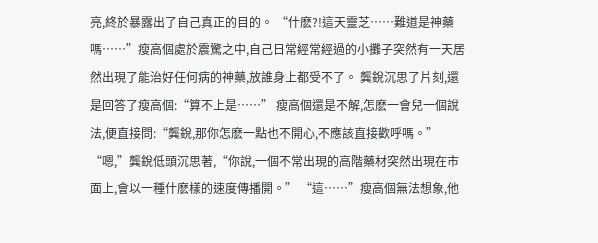亮,終於暴露出了自己真正的目的。 “什麽?!這天靈芝……難道是神藥嗎……”瘦高個處於震驚之中,自己日常經常經過的小攤子突然有一天居然出現了能治好任何病的神藥,放誰身上都受不了。 龔銳沉思了片刻,還是回答了瘦高個:“算不上是……” 瘦高個還是不解,怎麽一會兒一個說法,便直接問:“龔銳,那你怎麽一點也不開心,不應該直接歡呼嗎。” “嗯,”龔銳低頭沉思著,“你說,一個不常出現的高階藥材突然出現在市面上,會以一種什麽樣的速度傳播開。” “這……”瘦高個無法想象,他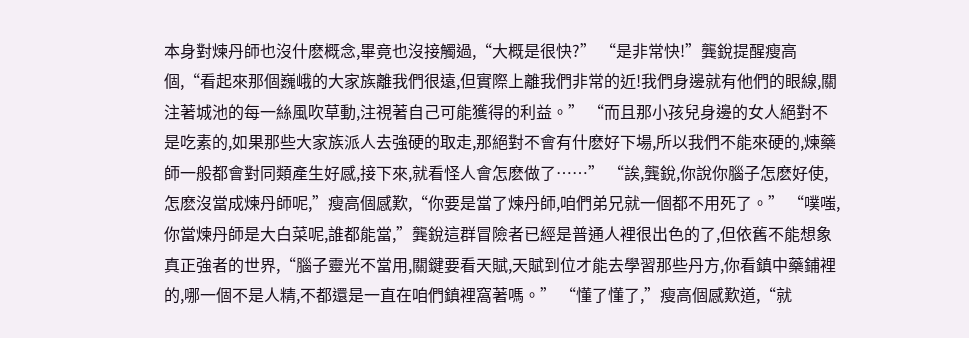本身對煉丹師也沒什麽概念,畢竟也沒接觸過,“大概是很快?” “是非常快!”龔銳提醒瘦高個,“看起來那個巍峨的大家族離我們很遠,但實際上離我們非常的近!我們身邊就有他們的眼線,關注著城池的每一絲風吹草動,注視著自己可能獲得的利益。” “而且那小孩兒身邊的女人絕對不是吃素的,如果那些大家族派人去強硬的取走,那絕對不會有什麽好下場,所以我們不能來硬的,煉藥師一般都會對同類產生好感,接下來,就看怪人會怎麽做了……” “誒,龔銳,你說你腦子怎麽好使,怎麽沒當成煉丹師呢,”瘦高個感歎,“你要是當了煉丹師,咱們弟兄就一個都不用死了。” “噗嗤,你當煉丹師是大白菜呢,誰都能當,”龔銳這群冒險者已經是普通人裡很出色的了,但依舊不能想象真正強者的世界,“腦子靈光不當用,關鍵要看天賦,天賦到位才能去學習那些丹方,你看鎮中藥鋪裡的,哪一個不是人精,不都還是一直在咱們鎮裡窩著嗎。” “懂了懂了,”瘦高個感歎道,“就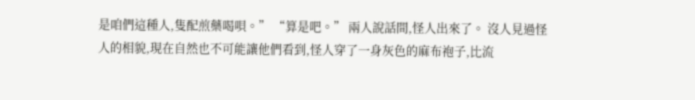是咱們這種人,隻配煎藥喝唄。” “算是吧。” 兩人說話間,怪人出來了。 沒人見過怪人的相貌,現在自然也不可能讓他們看到,怪人穿了一身灰色的麻布袍子,比流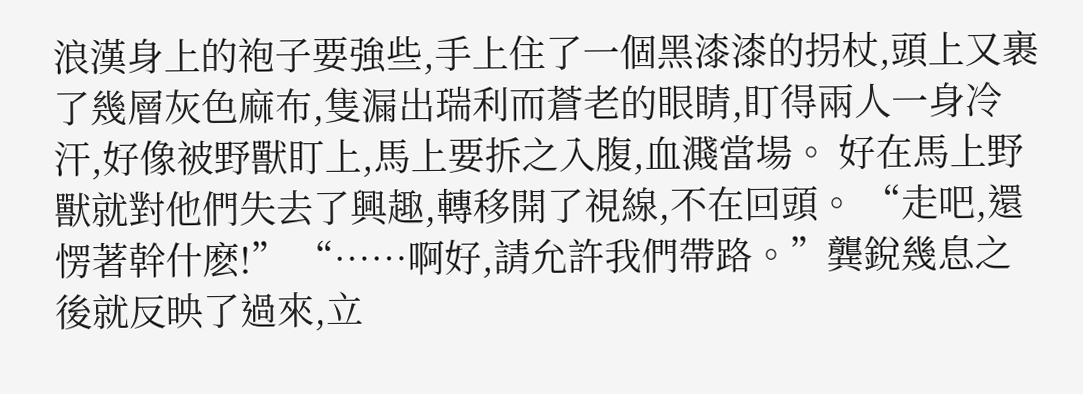浪漢身上的袍子要強些,手上住了一個黑漆漆的拐杖,頭上又裹了幾層灰色麻布,隻漏出瑞利而蒼老的眼睛,盯得兩人一身冷汗,好像被野獸盯上,馬上要拆之入腹,血濺當場。 好在馬上野獸就對他們失去了興趣,轉移開了視線,不在回頭。 “走吧,還愣著幹什麽!” “……啊好,請允許我們帶路。”龔銳幾息之後就反映了過來,立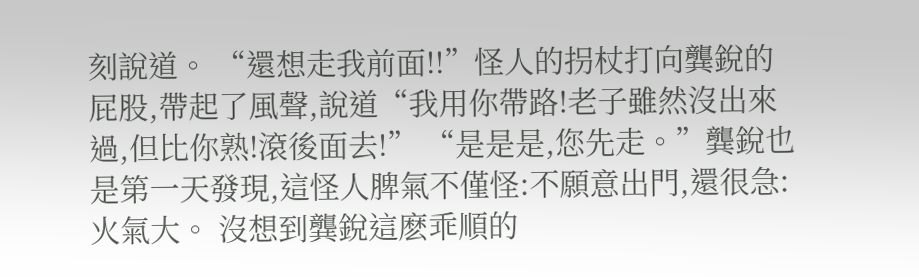刻說道。 “還想走我前面!!”怪人的拐杖打向龔銳的屁股,帶起了風聲,說道“我用你帶路!老子雖然沒出來過,但比你熟!滾後面去!” “是是是,您先走。”龔銳也是第一天發現,這怪人脾氣不僅怪:不願意出門,還很急:火氣大。 沒想到龔銳這麽乖順的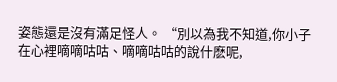姿態還是沒有滿足怪人。 “別以為我不知道,你小子在心裡嘀嘀咕咕、嘀嘀咕咕的說什麽呢,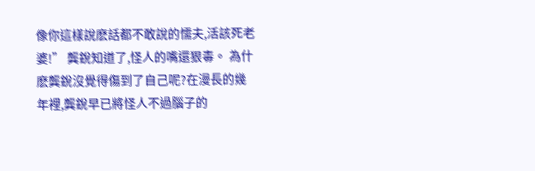像你這樣說麽話都不敢說的懦夫,活該死老婆!” 龔銳知道了,怪人的嘴還狠毒。 為什麽龔銳沒覺得傷到了自己呢?在漫長的幾年裡,龔銳早已將怪人不過腦子的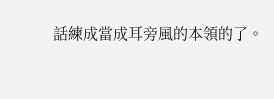話練成當成耳旁風的本領的了。